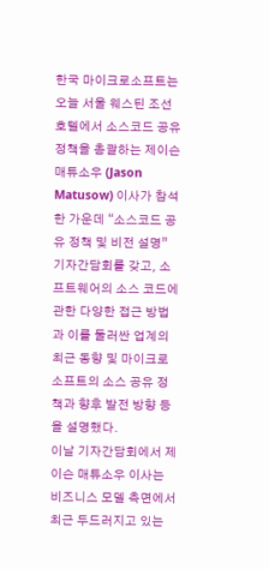한국 마이크로소프트는 오늘 서울 웨스틴 조선호텔에서 소스코드 공유 정책을 총괄하는 제이슨 매튜소우 (Jason Matusow) 이사가 참석한 가운데 “소스코드 공유 정책 및 비전 설명” 기자간담회를 갖고, 소프트웨어의 소스 코드에 관한 다양한 접근 방법과 이를 둘러싼 업계의 최근 동향 및 마이크로소프트의 소스 공유 정책과 향후 발전 방향 등을 설명했다.
이날 기자간담회에서 제이슨 매튜소우 이사는 비즈니스 모델 측면에서 최근 두드러지고 있는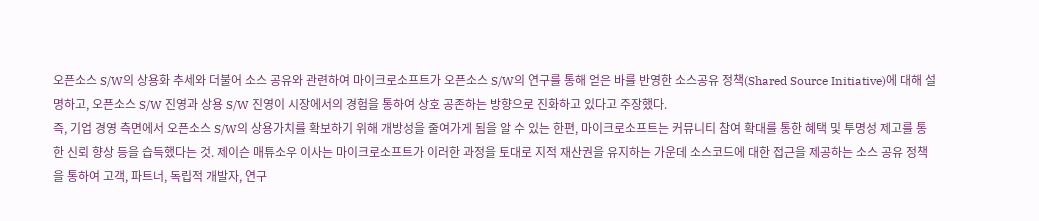오픈소스 S/W의 상용화 추세와 더불어 소스 공유와 관련하여 마이크로소프트가 오픈소스 S/W의 연구를 통해 얻은 바를 반영한 소스공유 정책(Shared Source Initiative)에 대해 설명하고, 오픈소스 S/W 진영과 상용 S/W 진영이 시장에서의 경험을 통하여 상호 공존하는 방향으로 진화하고 있다고 주장했다.
즉, 기업 경영 측면에서 오픈소스 S/W의 상용가치를 확보하기 위해 개방성을 줄여가게 됨을 알 수 있는 한편, 마이크로소프트는 커뮤니티 참여 확대를 통한 혜택 및 투명성 제고를 통한 신뢰 향상 등을 습득했다는 것. 제이슨 매튜소우 이사는 마이크로소프트가 이러한 과정을 토대로 지적 재산권을 유지하는 가운데 소스코드에 대한 접근을 제공하는 소스 공유 정책을 통하여 고객, 파트너, 독립적 개발자, 연구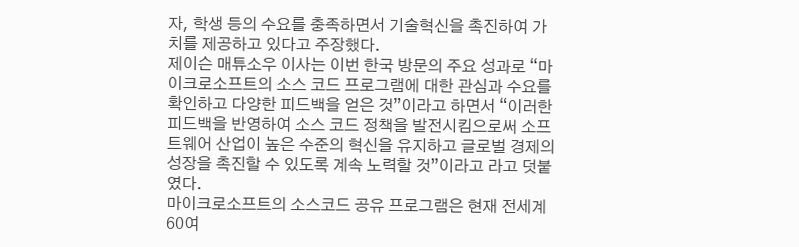자, 학생 등의 수요를 충족하면서 기술혁신을 촉진하여 가치를 제공하고 있다고 주장했다.
제이슨 매튜소우 이사는 이번 한국 방문의 주요 성과로 “마이크로소프트의 소스 코드 프로그램에 대한 관심과 수요를 확인하고 다양한 피드백을 얻은 것”이라고 하면서 “이러한 피드백을 반영하여 소스 코드 정책을 발전시킴으로써 소프트웨어 산업이 높은 수준의 혁신을 유지하고 글로벌 경제의 성장을 촉진할 수 있도록 계속 노력할 것”이라고 라고 덧붙였다.
마이크로소프트의 소스코드 공유 프로그램은 현재 전세계 60여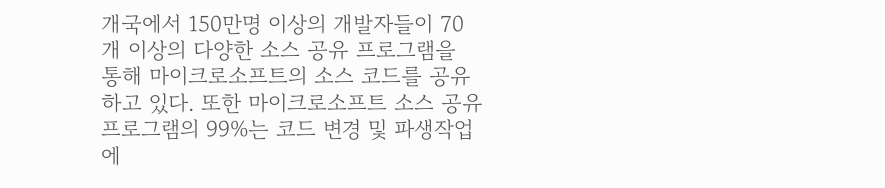개국에서 150만명 이상의 개발자들이 70개 이상의 다양한 소스 공유 프로그램을 통해 마이크로소프트의 소스 코드를 공유 하고 있다. 또한 마이크로소프트 소스 공유 프로그램의 99%는 코드 변경 및 파생작업에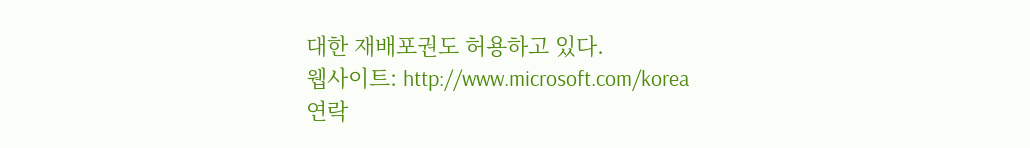대한 재배포권도 허용하고 있다.
웹사이트: http://www.microsoft.com/korea
연락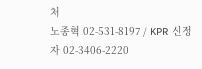처
노종혁 02-531-8197 / KPR 신정자 02-3406-2220